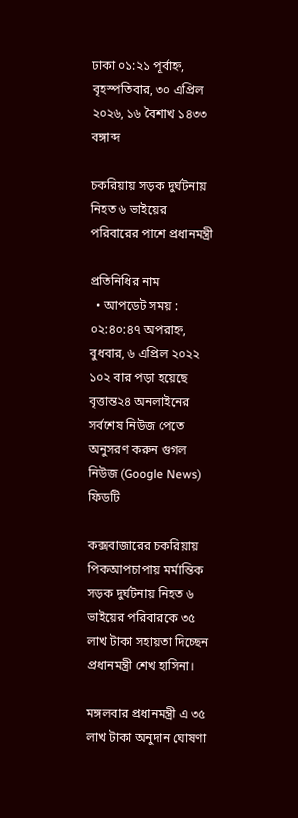ঢাকা ০১:২১ পূর্বাহ্ন, বৃহস্পতিবার, ৩০ এপ্রিল ২০২৬, ১৬ বৈশাখ ১৪৩৩ বঙ্গাব্দ

চকরিয়ায় সড়ক দুর্ঘটনায় নিহত ৬ ভাইয়ের পরিবারের পাশে প্রধানমন্ত্রী

প্রতিনিধির নাম
  • আপডেট সময় : ০২:৪০:৪৭ অপরাহ্ন, বুধবার, ৬ এপ্রিল ২০২২ ১০২ বার পড়া হয়েছে
বৃত্তান্ত২৪ অনলাইনের সর্বশেষ নিউজ পেতে অনুসরণ করুন গুগল নিউজ (Google News) ফিডটি

কক্সবাজারের চকরিয়ায় পিকআপচাপায় মর্মান্তিক সড়ক দুর্ঘটনায় নিহত ৬ ভাইয়ের পরিবারকে ৩৫ লাখ টাকা সহায়তা দিচ্ছেন প্রধানমন্ত্রী শেখ হাসিনা।

মঙ্গলবার প্রধানমন্ত্রী এ ৩৫ লাখ টাকা অনুদান ঘোষণা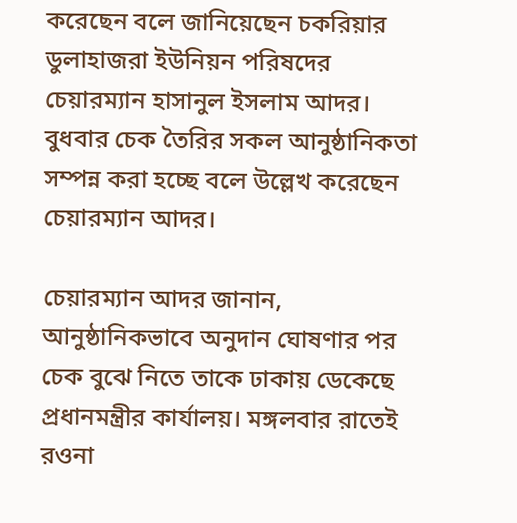করেছেন বলে জানিয়েছেন চকরিয়ার ডুলাহাজরা ইউনিয়ন পরিষদের চেয়ারম্যান হাসানুল ইসলাম আদর। বুধবার চেক তৈরির সকল আনুষ্ঠানিকতা সম্পন্ন করা হচ্ছে বলে উল্লেখ করেছেন চেয়ারম্যান আদর।

চেয়ারম্যান আদর জানান, আনুষ্ঠানিকভাবে অনুদান ঘোষণার পর চেক বুঝে নিতে তাকে ঢাকায় ডেকেছে প্রধানমন্ত্রীর কার্যালয়। মঙ্গলবার রাতেই রওনা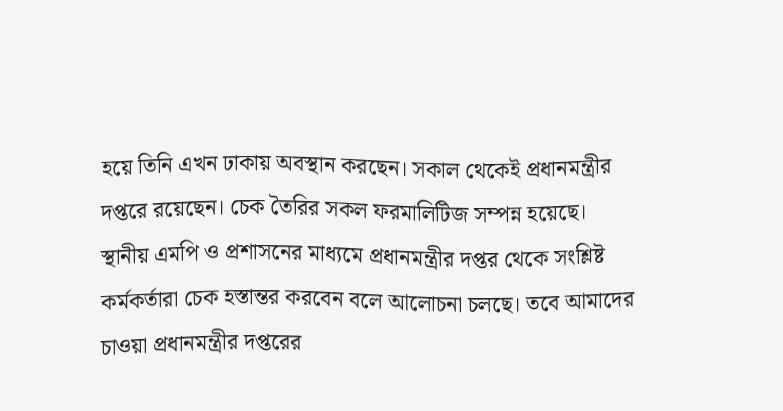হয়ে তিনি এখন ঢাকায় অবস্থান করছেন। সকাল থেকেই প্রধানমন্ত্রীর দপ্তরে রয়েছেন। চেক তৈরির সকল ফরমালিটিজ সম্পন্ন হয়েছে। স্থানীয় এমপি ও প্রশাসনের মাধ্যমে প্রধানমন্ত্রীর দপ্তর থেকে সংশ্লিষ্ট কর্মকর্তারা চেক হস্তান্তর করবেন বলে আলোচনা চলছে। তবে আমাদের চাওয়া প্রধানমন্ত্রীর দপ্তরের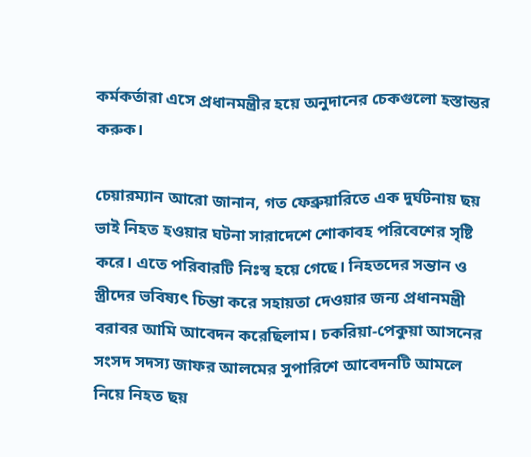কর্মকর্তারা এসে প্রধানমন্ত্রীর হয়ে অনুদানের চেকগুলো হস্তান্তর করুক।

চেয়ারম্যান আরো জানান, গত ফেব্রুয়ারিতে এক দুর্ঘটনায় ছয় ভাই নিহত হওয়ার ঘটনা সারাদেশে শোকাবহ পরিবেশের সৃষ্টি করে। এতে পরিবারটি নিঃস্ব হয়ে গেছে। নিহতদের সন্তান ও স্ত্রীদের ভবিষ্যৎ চিন্তা করে সহায়তা দেওয়ার জন্য প্রধানমন্ত্রী বরাবর আমি আবেদন করেছিলাম। চকরিয়া-পেকুয়া আসনের সংসদ সদস্য জাফর আলমের সুপারিশে আবেদনটি আমলে নিয়ে নিহত ছয়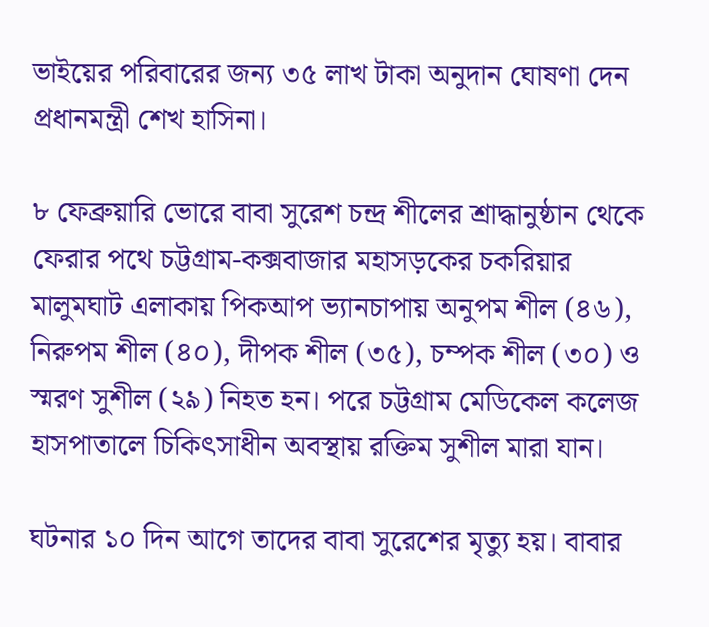ভাইয়ের পরিবারের জন্য ৩৫ লাখ টাকা অনুদান ঘোষণা দেন প্রধানমন্ত্রী শেখ হাসিনা।

৮ ফেব্রুয়ারি ভোরে বাবা সুরেশ চন্দ্র শীলের শ্রাদ্ধানুষ্ঠান থেকে ফেরার পথে চট্টগ্রাম-কক্সবাজার মহাসড়কের চকরিয়ার মালুমঘাট এলাকায় পিকআপ ভ্যানচাপায় অনুপম শীল (৪৬), নিরুপম শীল (৪০), দীপক শীল (৩৫), চম্পক শীল (৩০) ও স্মরণ সুশীল (২৯) নিহত হন। পরে চট্টগ্রাম মেডিকেল কলেজ হাসপাতালে চিকিৎসাধীন অবস্থায় রক্তিম সুশীল মারা যান।

ঘটনার ১০ দিন আগে তাদের বাবা সুরেশের মৃত্যু হয়। বাবার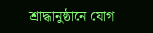শ্রাদ্ধানুষ্ঠানে যোগ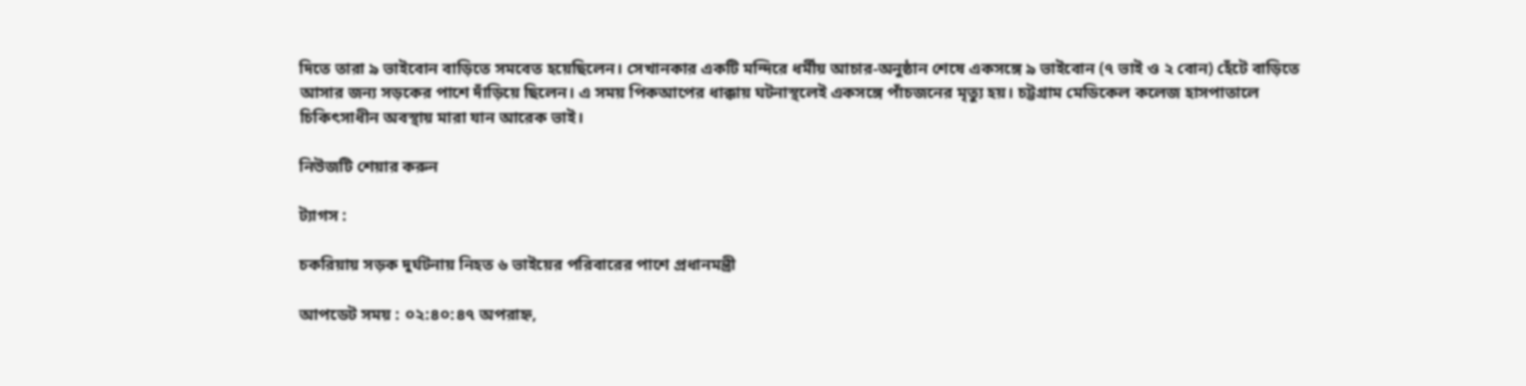দিতে তারা ৯ ভাইবোন বাড়িতে সমবেত হয়েছিলেন। সেখানকার একটি মন্দিরে ধর্মীয় আচার-অনুষ্ঠান শেষে একসঙ্গে ৯ ভাইবোন (৭ ভাই ও ২ বোন) হেঁটে বাড়িতে আসার জন্য সড়কের পাশে দাঁড়িয়ে ছিলেন। এ সময় পিকআপের ধাক্কায় ঘটনাস্থলেই একসঙ্গে পাঁচজনের মৃত্যু হয়। চট্টগ্রাম মেডিকেল কলেজ হাসপাতালে চিকিৎসাধীন অবস্থায় মারা যান আরেক ভাই।

নিউজটি শেয়ার করুন

ট্যাগস :

চকরিয়ায় সড়ক দুর্ঘটনায় নিহত ৬ ভাইয়ের পরিবারের পাশে প্রধানমন্ত্রী

আপডেট সময় : ০২:৪০:৪৭ অপরাহ্ন,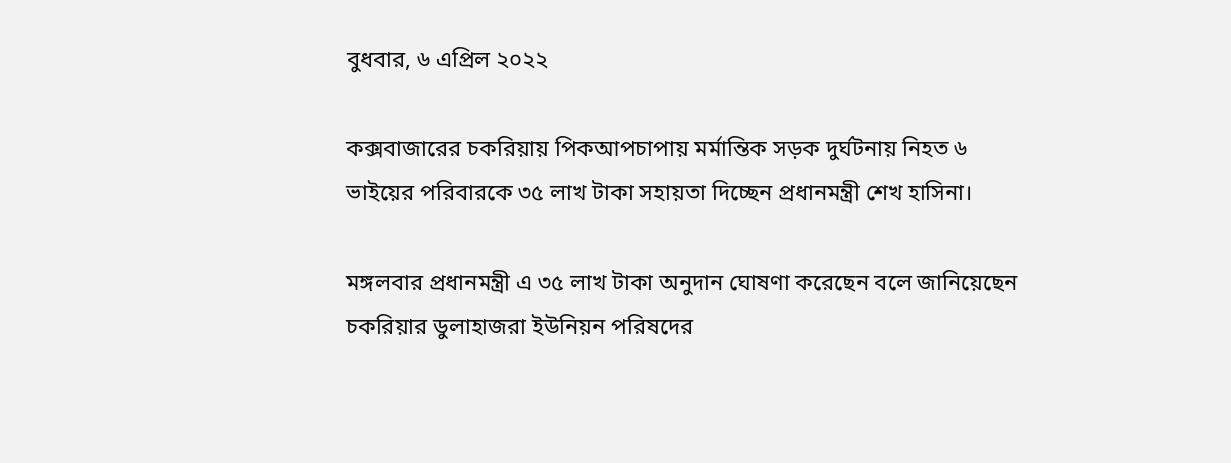বুধবার, ৬ এপ্রিল ২০২২

কক্সবাজারের চকরিয়ায় পিকআপচাপায় মর্মান্তিক সড়ক দুর্ঘটনায় নিহত ৬ ভাইয়ের পরিবারকে ৩৫ লাখ টাকা সহায়তা দিচ্ছেন প্রধানমন্ত্রী শেখ হাসিনা।

মঙ্গলবার প্রধানমন্ত্রী এ ৩৫ লাখ টাকা অনুদান ঘোষণা করেছেন বলে জানিয়েছেন চকরিয়ার ডুলাহাজরা ইউনিয়ন পরিষদের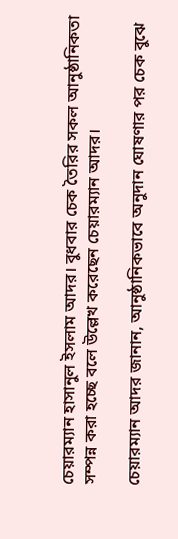চেয়ারম্যান হাসানুল ইসলাম আদর। বুধবার চেক তৈরির সকল আনুষ্ঠানিকতা সম্পন্ন করা হচ্ছে বলে উল্লেখ করেছেন চেয়ারম্যান আদর।

চেয়ারম্যান আদর জানান, আনুষ্ঠানিকভাবে অনুদান ঘোষণার পর চেক বুঝে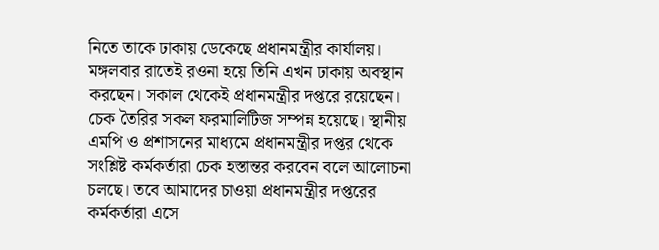নিতে তাকে ঢাকায় ডেকেছে প্রধানমন্ত্রীর কার্যালয়। মঙ্গলবার রাতেই রওনা হয়ে তিনি এখন ঢাকায় অবস্থান করছেন। সকাল থেকেই প্রধানমন্ত্রীর দপ্তরে রয়েছেন। চেক তৈরির সকল ফরমালিটিজ সম্পন্ন হয়েছে। স্থানীয় এমপি ও প্রশাসনের মাধ্যমে প্রধানমন্ত্রীর দপ্তর থেকে সংশ্লিষ্ট কর্মকর্তারা চেক হস্তান্তর করবেন বলে আলোচনা চলছে। তবে আমাদের চাওয়া প্রধানমন্ত্রীর দপ্তরের কর্মকর্তারা এসে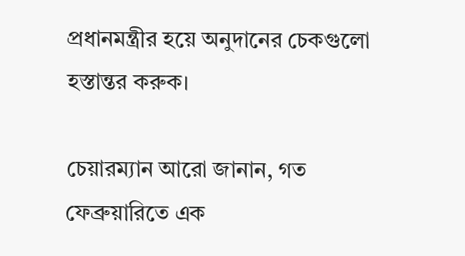প্রধানমন্ত্রীর হয়ে অনুদানের চেকগুলো হস্তান্তর করুক।

চেয়ারম্যান আরো জানান, গত ফেব্রুয়ারিতে এক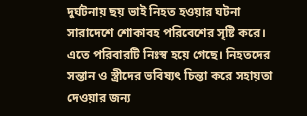দুর্ঘটনায় ছয় ভাই নিহত হওয়ার ঘটনা সারাদেশে শোকাবহ পরিবেশের সৃষ্টি করে। এতে পরিবারটি নিঃস্ব হয়ে গেছে। নিহতদের সন্তান ও স্ত্রীদের ভবিষ্যৎ চিন্তা করে সহায়তা দেওয়ার জন্য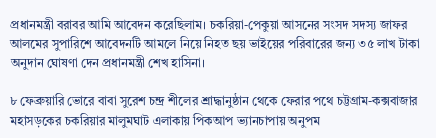প্রধানমন্ত্রী বরাবর আমি আবেদন করেছিলাম। চকরিয়া-পেকুয়া আসনের সংসদ সদস্য জাফর আলমের সুপারিশে আবেদনটি আমলে নিয়ে নিহত ছয় ভাইয়ের পরিবারের জন্য ৩৫ লাখ টাকা অনুদান ঘোষণা দেন প্রধানমন্ত্রী শেখ হাসিনা।

৮ ফেব্রুয়ারি ভোরে বাবা সুরেশ চন্দ্র শীলের শ্রাদ্ধানুষ্ঠান থেকে ফেরার পথে চট্টগ্রাম-কক্সবাজার মহাসড়কের চকরিয়ার মালুমঘাট এলাকায় পিকআপ ভ্যানচাপায় অনুপম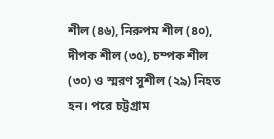শীল (৪৬), নিরুপম শীল (৪০), দীপক শীল (৩৫), চম্পক শীল (৩০) ও স্মরণ সুশীল (২৯) নিহত হন। পরে চট্টগ্রাম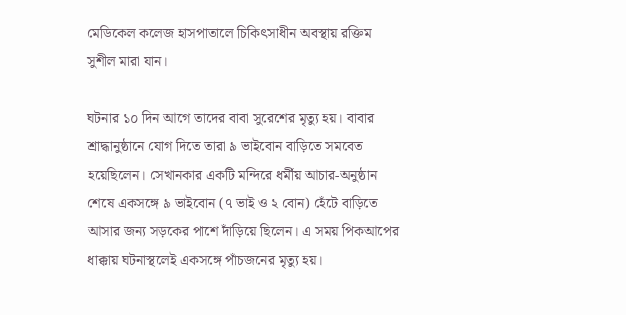মেডিকেল কলেজ হাসপাতালে চিকিৎসাধীন অবস্থায় রক্তিম সুশীল মারা যান।

ঘটনার ১০ দিন আগে তাদের বাবা সুরেশের মৃত্যু হয়। বাবার শ্রাদ্ধানুষ্ঠানে যোগ দিতে তারা ৯ ভাইবোন বাড়িতে সমবেত হয়েছিলেন। সেখানকার একটি মন্দিরে ধর্মীয় আচার-অনুষ্ঠান শেষে একসঙ্গে ৯ ভাইবোন (৭ ভাই ও ২ বোন) হেঁটে বাড়িতে আসার জন্য সড়কের পাশে দাঁড়িয়ে ছিলেন। এ সময় পিকআপের ধাক্কায় ঘটনাস্থলেই একসঙ্গে পাঁচজনের মৃত্যু হয়।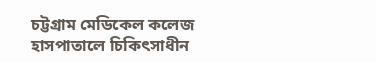চট্টগ্রাম মেডিকেল কলেজ হাসপাতালে চিকিৎসাধীন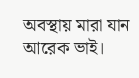অবস্থায় মারা যান আরেক ভাই।